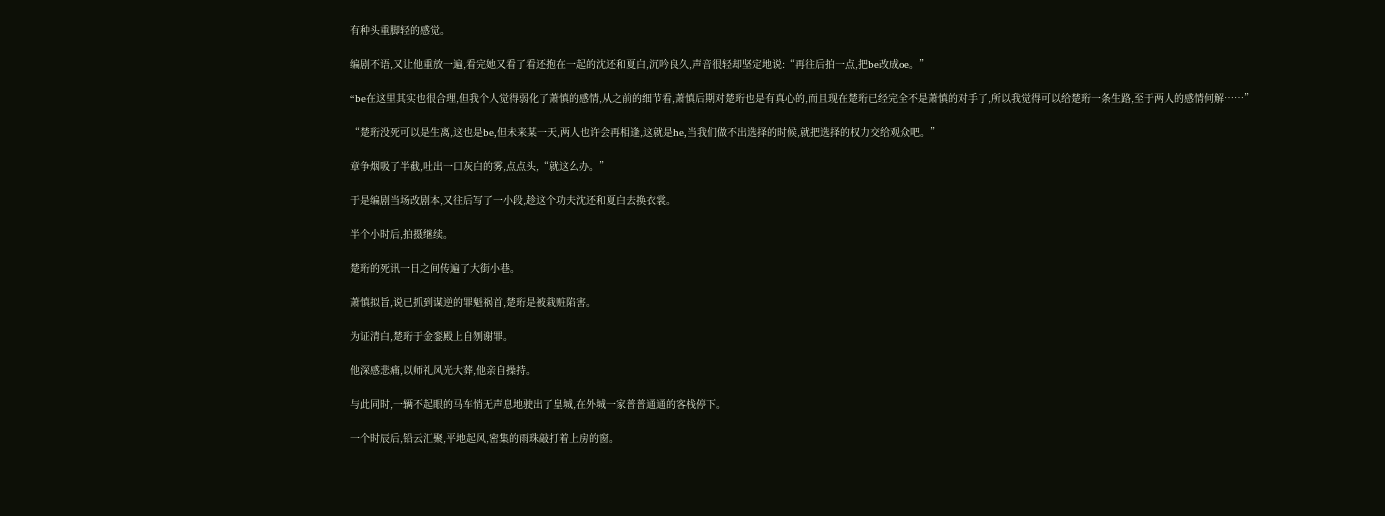有种头重脚轻的感觉。

编剧不语,又让他重放一遍,看完她又看了看还抱在一起的沈还和夏白,沉吟良久,声音很轻却坚定地说:“再往后拍一点,把be改成oe。”

“be在这里其实也很合理,但我个人觉得弱化了萧慎的感情,从之前的细节看,萧慎后期对楚珩也是有真心的,而且现在楚珩已经完全不是萧慎的对手了,所以我觉得可以给楚珩一条生路,至于两人的感情何解……”

“楚珩没死可以是生离,这也是be,但未来某一天,两人也许会再相逢,这就是he,当我们做不出选择的时候,就把选择的权力交给观众吧。”

章争烟吸了半截,吐出一口灰白的雾,点点头,“就这么办。”

于是编剧当场改剧本,又往后写了一小段,趁这个功夫沈还和夏白去换衣裳。

半个小时后,拍摄继续。

楚珩的死讯一日之间传遍了大街小巷。

萧慎拟旨,说已抓到谋逆的罪魁祸首,楚珩是被栽赃陷害。

为证清白,楚珩于金銮殿上自刎谢罪。

他深感悲痛,以师礼风光大葬,他亲自操持。

与此同时,一辆不起眼的马车悄无声息地驶出了皇城,在外城一家普普通通的客栈停下。

一个时辰后,铅云汇聚,平地起风,密集的雨珠敲打着上房的窗。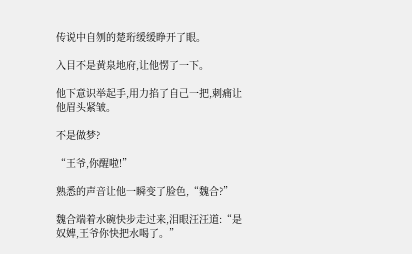传说中自刎的楚珩缓缓睁开了眼。

入目不是黄泉地府,让他愣了一下。

他下意识举起手,用力掐了自己一把,刺痛让他眉头紧皱。

不是做梦?

“王爷,你醒啦!”

熟悉的声音让他一瞬变了脸色,“魏合?”

魏合端着水碗快步走过来,泪眼汪汪道:“是奴婢,王爷你快把水喝了。”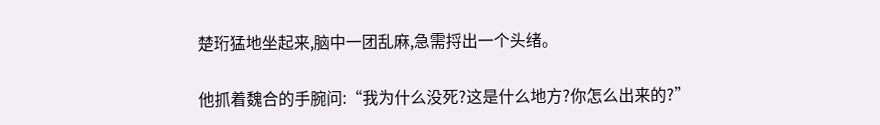楚珩猛地坐起来,脑中一团乱麻,急需捋出一个头绪。

他抓着魏合的手腕问:“我为什么没死?这是什么地方?你怎么出来的?”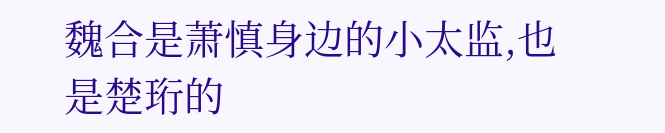魏合是萧慎身边的小太监,也是楚珩的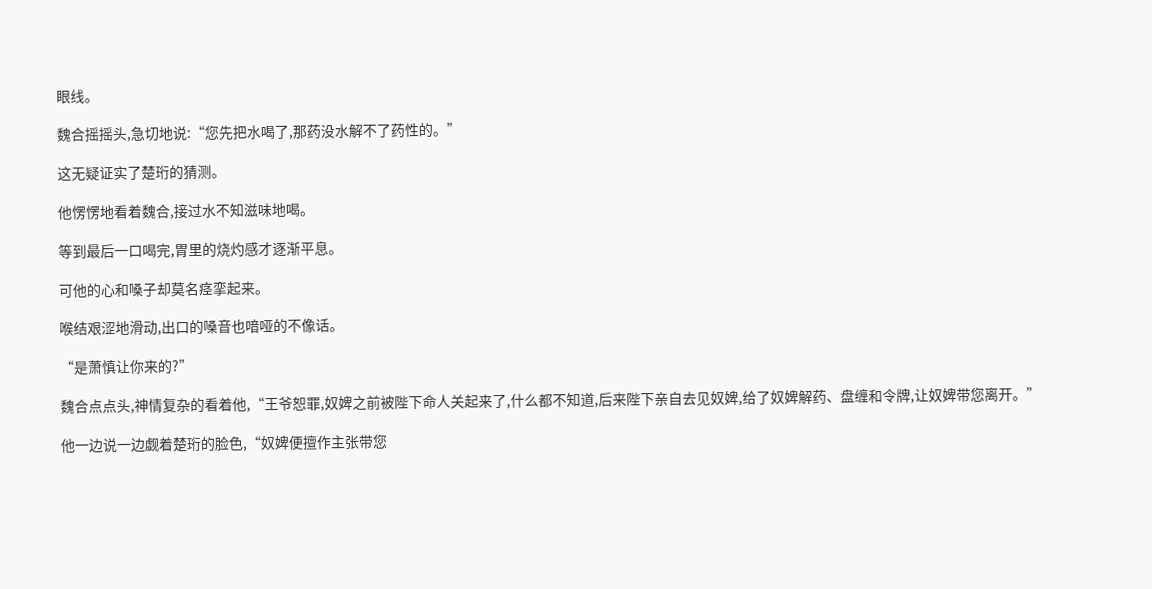眼线。

魏合摇摇头,急切地说:“您先把水喝了,那药没水解不了药性的。”

这无疑证实了楚珩的猜测。

他愣愣地看着魏合,接过水不知滋味地喝。

等到最后一口喝完,胃里的烧灼感才逐渐平息。

可他的心和嗓子却莫名痉挛起来。

喉结艰涩地滑动,出口的嗓音也喑哑的不像话。

“是萧慎让你来的?”

魏合点点头,神情复杂的看着他,“王爷恕罪,奴婢之前被陛下命人关起来了,什么都不知道,后来陛下亲自去见奴婢,给了奴婢解药、盘缠和令牌,让奴婢带您离开。”

他一边说一边觑着楚珩的脸色,“奴婢便擅作主张带您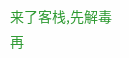来了客栈,先解毒再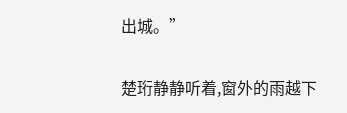出城。”

楚珩静静听着,窗外的雨越下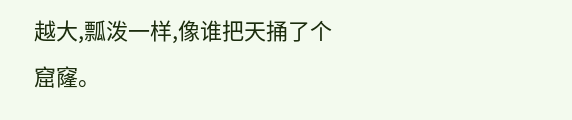越大,瓢泼一样,像谁把天捅了个窟窿。